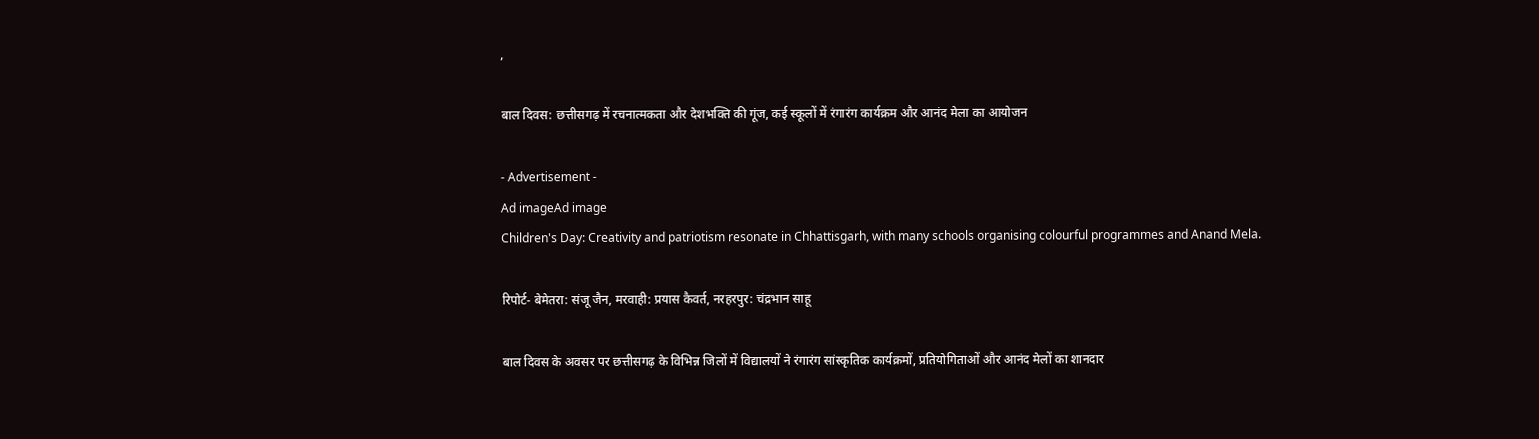,

बाल दिवस: छत्तीसगढ़ में रचनात्मकता और देशभक्ति की गूंज, कई स्कूलों में रंगारंग कार्यक्रम और आनंद मेला का आयोजन

- Advertisement -
Ad imageAd image
Children's Day: Creativity and patriotism resonate in Chhattisgarh, with many schools organising colourful programmes and Anand Mela.

रिपोर्ट- बेमेतरा: संजू जैन, मरवाही: प्रयास कैवर्त, नरहरपुर: चंद्रभान साहू

बाल दिवस के अवसर पर छत्तीसगढ़ के विभिन्न जिलों में विद्यालयों ने रंगारंग सांस्कृतिक कार्यक्रमों, प्रतियोगिताओं और आनंद मेलों का शानदार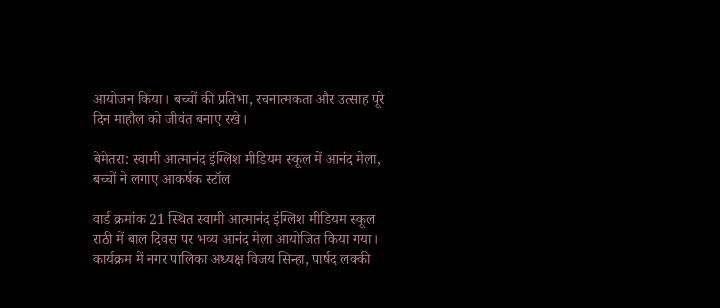आयोजन किया। बच्चों की प्रतिभा, रचनात्मकता और उत्साह पूरे दिन माहौल को जीवंत बनाए रखे।

बेमेतरा: स्वामी आत्मानंद इंग्लिश मीडियम स्कूल में आनंद मेला, बच्चों ने लगाए आकर्षक स्टॉल

वार्ड क्रमांक 21 स्थित स्वामी आत्मानंद इंग्लिश मीडियम स्कूल राठी में बाल दिवस पर भव्य आनंद मेला आयोजित किया गया। कार्यक्रम में नगर पालिका अध्यक्ष विजय सिन्हा, पार्षद लक्की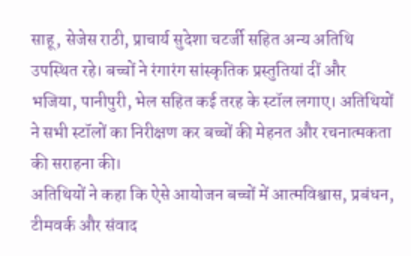साहू, सेजेस राठी, प्राचार्य सुदेशा चटर्जी सहित अन्य अतिथि उपस्थित रहे। बच्चों ने रंगारंग सांस्कृतिक प्रस्तुतियां दीं और भजिया, पानीपुरी, भेल सहित कई तरह के स्टॉल लगाए। अतिथियों ने सभी स्टॉलों का निरीक्षण कर बच्चों की मेहनत और रचनात्मकता की सराहना की।
अतिथियों ने कहा कि ऐसे आयोजन बच्चों में आत्मविश्वास, प्रबंधन, टीमवर्क और संवाद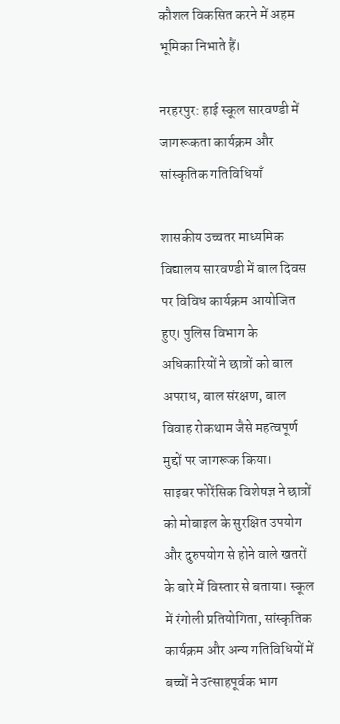कौशल विकसित करने में अहम भूमिका निभाते हैं।

नरहरपुर: हाई स्कूल सारवण्डी में जागरूकता कार्यक्रम और सांस्कृतिक गतिविधियाँ

शासकीय उच्चतर माध्यमिक विद्यालय सारवण्डी में बाल दिवस पर विविध कार्यक्रम आयोजित हुए। पुलिस विभाग के अधिकारियों ने छात्रों को बाल अपराध, बाल संरक्षण, बाल विवाह रोकथाम जैसे महत्वपूर्ण मुद्दों पर जागरूक किया।
साइबर फोरेंसिक विशेषज्ञ ने छात्रों को मोबाइल के सुरक्षित उपयोग और दुरुपयोग से होने वाले खतरों के बारे में विस्तार से बताया। स्कूल में रंगोली प्रतियोगिता, सांस्कृतिक कार्यक्रम और अन्य गतिविधियों में बच्चों ने उत्साहपूर्वक भाग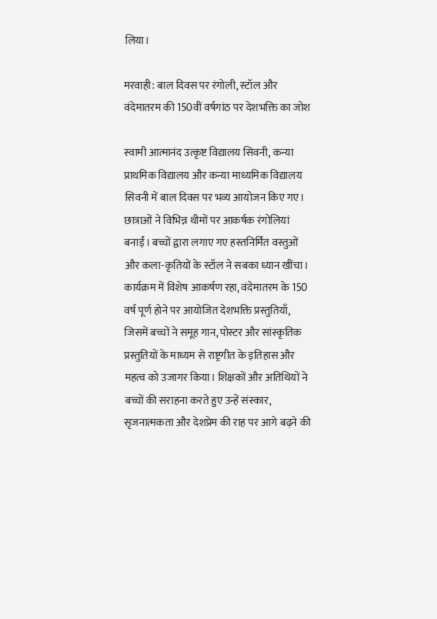लिया।

मरवाही: बाल दिवस पर रंगोली, स्टॉल और वंदेमातरम की 150वीं वर्षगांठ पर देशभक्ति का जोश

स्वामी आत्मानंद उत्कृष्ट विद्यालय सिवनी, कन्या प्राथमिक विद्यालय और कन्या माध्यमिक विद्यालय सिवनी में बाल दिवस पर भव्य आयोजन किए गए। छात्राओं ने विभिन्न थीमों पर आकर्षक रंगोलियां बनाईं। बच्चों द्वारा लगाए गए हस्तनिर्मित वस्तुओं और कला-कृतियों के स्टॉल ने सबका ध्यान खींचा। कार्यक्रम में विशेष आकर्षण रहा, वंदेमातरम के 150 वर्ष पूर्ण होने पर आयोजित देशभक्ति प्रस्तुतियाँ, जिसमें बच्चों ने समूह गान, पोस्टर और सांस्कृतिक प्रस्तुतियों के माध्यम से राष्ट्रगीत के इतिहास और महत्व को उजागर किया। शिक्षकों और अतिथियों ने बच्चों की सराहना करते हुए उन्हें संस्कार, सृजनात्मकता और देशप्रेम की राह पर आगे बढ़ने की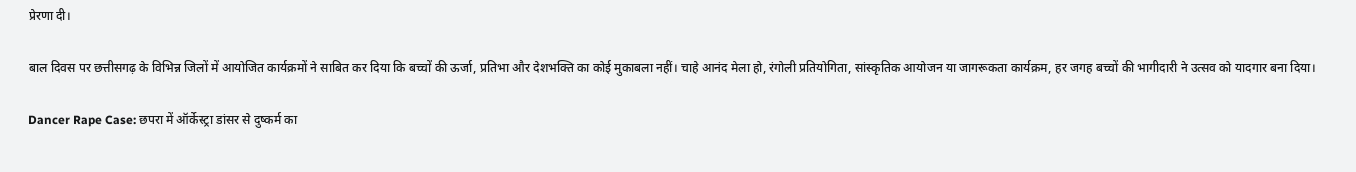प्रेरणा दी।

बाल दिवस पर छत्तीसगढ़ के विभिन्न जिलों में आयोजित कार्यक्रमों ने साबित कर दिया कि बच्चों की ऊर्जा, प्रतिभा और देशभक्ति का कोई मुकाबला नहीं। चाहे आनंद मेला हो, रंगोली प्रतियोगिता, सांस्कृतिक आयोजन या जागरूकता कार्यक्रम, हर जगह बच्चों की भागीदारी ने उत्सव को यादगार बना दिया।

Dancer Rape Case: छपरा में ऑर्केस्ट्रा डांसर से दुष्कर्म का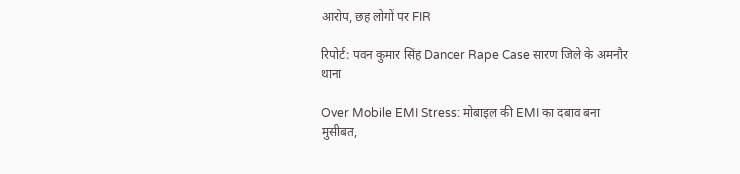आरोप, छह लोगों पर FIR

रिपोर्ट: पवन कुमार सिंह Dancer Rape Case सारण जिले के अमनौर थाना

Over Mobile EMI Stress: मोबाइल की EMI का दबाव बना मुसीबत,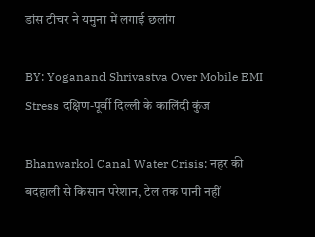डांस टीचर ने यमुना में लगाई छलांग

BY: Yoganand Shrivastva Over Mobile EMI Stress दक्षिण-पूर्वी दिल्ली के कालिंदी कुंज

Bhanwarkol Canal Water Crisis: नहर की बदहाली से किसान परेशान, टेल तक पानी नहीं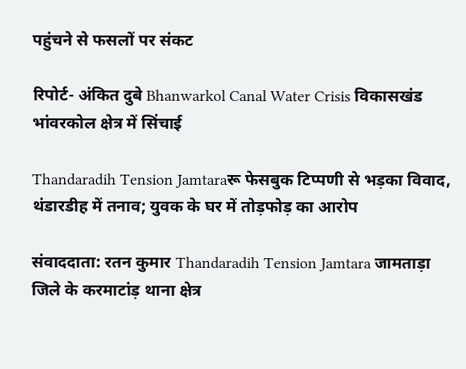पहुंचने से फसलों पर संकट

रिपोर्ट- अंकित दुबे Bhanwarkol Canal Water Crisis विकासखंड भांवरकोल क्षेत्र में सिंचाई

Thandaradih Tension Jamtaraरू फेसबुक टिप्पणी से भड़का विवाद, थंडारडीह में तनाव; युवक के घर में तोड़फोड़ का आरोप

संवाददाता: रतन कुमार Thandaradih Tension Jamtara जामताड़ा जिले के करमाटांड़ थाना क्षेत्र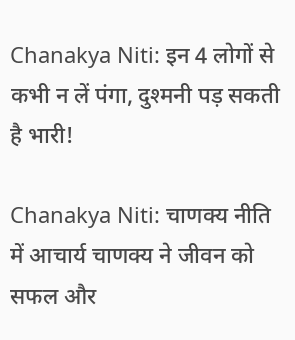Chanakya Niti: इन 4 लोगों से कभी न लें पंगा, दुश्मनी पड़ सकती है भारी!

Chanakya Niti: चाणक्य नीति में आचार्य चाणक्य ने जीवन को सफल और